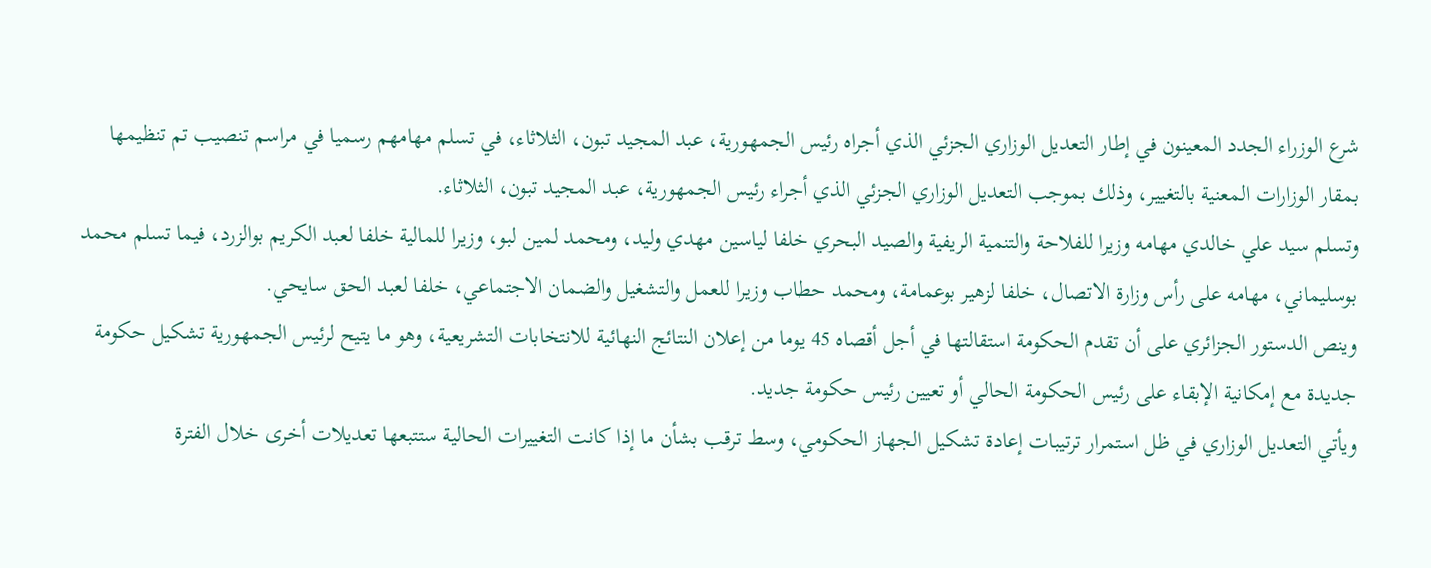شرع الوزراء الجدد المعينون في إطار التعديل الوزاري الجزئي الذي أجراه رئيس الجمهورية، عبد المجيد تبون، الثلاثاء، في تسلم مهامهم رسميا في مراسم تنصيب تم تنظيمها بمقار الوزارات المعنية بالتغيير، وذلك بموجب التعديل الوزاري الجزئي الذي أجراء رئيس الجمهورية، عبد المجيد تبون، الثلاثاء.
وتسلم سيد علي خالدي مهامه وزيرا للفلاحة والتنمية الريفية والصيد البحري خلفا لياسين مهدي وليد، ومحمد لمين لبو، وزيرا للمالية خلفا لعبد الكريم بوالزرد، فيما تسلم محمد بوسليماني، مهامه على رأس وزارة الاتصال، خلفا لزهير بوعمامة، ومحمد حطاب وزيرا للعمل والتشغيل والضمان الاجتماعي، خلفا لعبد الحق سايحي.
وينص الدستور الجزائري على أن تقدم الحكومة استقالتها في أجل أقصاه 45 يوما من إعلان النتائج النهائية للانتخابات التشريعية، وهو ما يتيح لرئيس الجمهورية تشكيل حكومة جديدة مع إمكانية الإبقاء على رئيس الحكومة الحالي أو تعيين رئيس حكومة جديد.
ويأتي التعديل الوزاري في ظل استمرار ترتيبات إعادة تشكيل الجهاز الحكومي، وسط ترقب بشأن ما إذا كانت التغييرات الحالية ستتبعها تعديلات أخرى خلال الفترة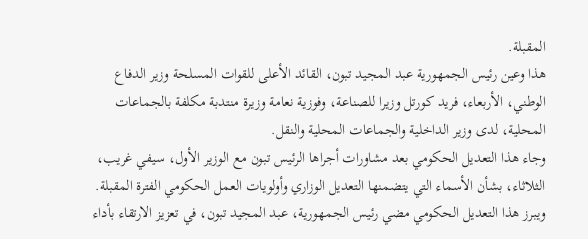المقبلة.
هذا وعين رئيس الجمهورية عبد المجيد تبون، القائد الأعلى للقوات المسلحة وزير الدفاع الوطني، الأربعاء، فريد كورتل وزيرا للصناعة، وفوزية نعامة وزيرة منتدبة مكلفة بالجماعات المحلية، لدى وزير الداخلية والجماعات المحلية والنقل.
وجاء هذا التعديل الحكومي بعد مشاورات أجراها الرئيس تبون مع الوزير الأول، سيفي غريب، الثلاثاء، بشأن الأسماء التي يتضمنها التعديل الوزاري وأولويات العمل الحكومي الفترة المقبلة.
ويبرز هذا التعديل الحكومي مضي رئيس الجمهورية، عبد المجيد تبون، في تعزيز الارتقاء بأداء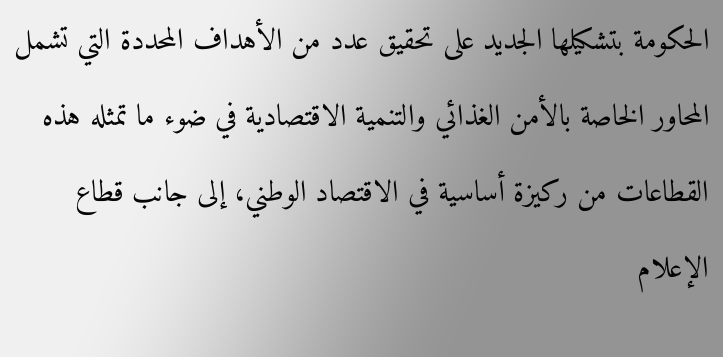الحكومة بتشكيلها الجديد على تحقيق عدد من الأهداف المحددة التي تشمل المحاور الخاصة بالأمن الغذائي والتنمية الاقتصادية في ضوء ما تمثله هذه القطاعات من ركيزة أساسية في الاقتصاد الوطني، إلى جانب قطاع الإعلام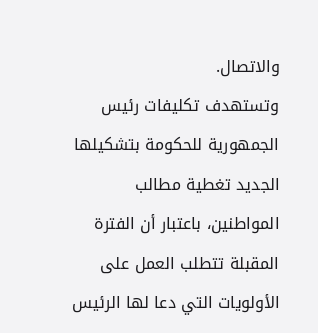والاتصال.
وتستهدف تكليفات رئيس الجمهورية للحكومة بتشكيلها الجديد تغطية مطالب المواطنين، باعتبار أن الفترة المقبلة تتطلب العمل على الأولويات التي دعا لها الرئيس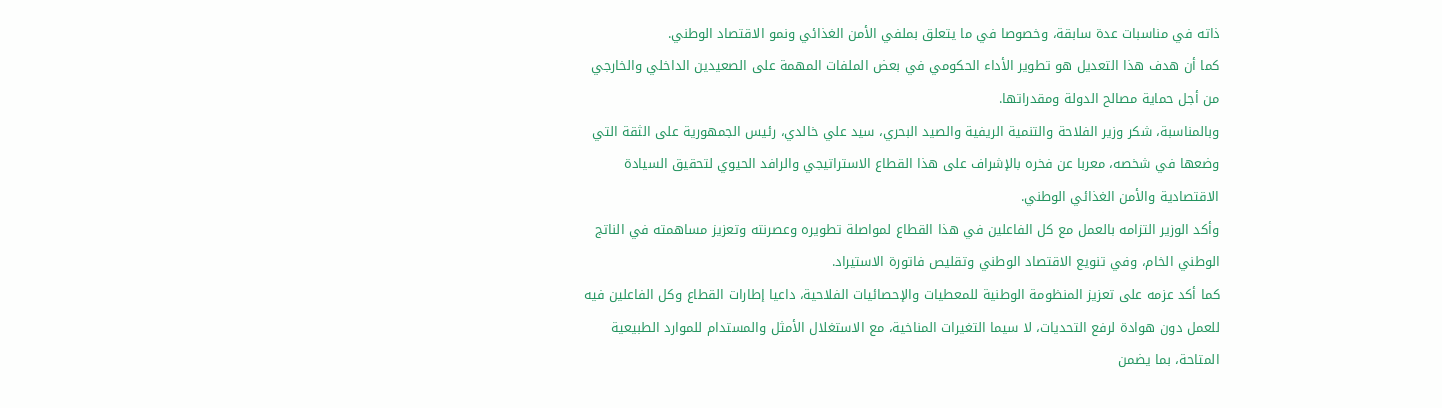ذاته في مناسبات عدة سابقة، وخصوصا في ما يتعلق بملفي الأمن الغذائي ونمو الاقتصاد الوطني.
كما أن هدف هذا التعديل هو تطوير الأداء الحكومي في بعض الملفات المهمة على الصعيدين الداخلي والخارجي من أجل حماية مصالح الدولة ومقدراتها.
وبالمناسبة، شكر وزير الفلاحة والتنمية الريفية والصيد البحري، سيد علي خالدي، رئيس الجمهورية على الثقة التي وضعها في شخصه، معربا عن فخره بالإشراف على هذا القطاع الاستراتيجي والرافد الحيوي لتحقيق السيادة الاقتصادية والأمن الغذائي الوطني.
وأكد الوزير التزامه بالعمل مع كل الفاعلين في هذا القطاع لمواصلة تطويره وعصرنته وتعزيز مساهمته في الناتج الوطني الخام، وفي تنويع الاقتصاد الوطني وتقليص فاتورة الاستيراد.
كما أكد عزمه على تعزيز المنظومة الوطنية للمعطيات والإحصائيات الفلاحية، داعيا إطارات القطاع وكل الفاعلين فيه للعمل دون هوادة لرفع التحديات، لا سيما التغيرات المناخية، مع الاستغلال الأمثل والمستدام للموارد الطبيعية المتاحة، بما يضمن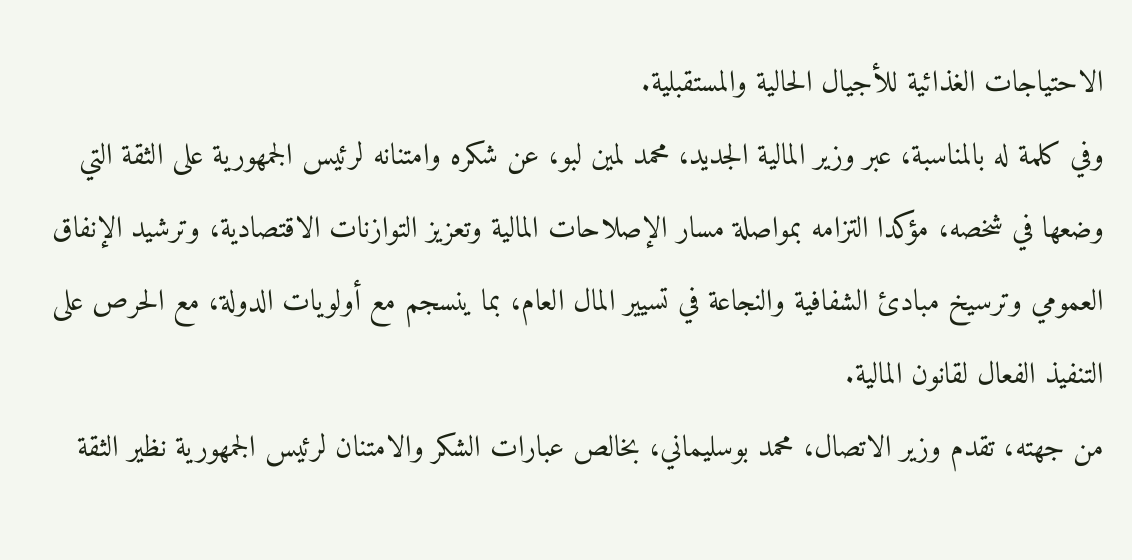الاحتياجات الغذائية للأجيال الحالية والمستقبلية.
وفي كلمة له بالمناسبة، عبر وزير المالية الجديد، محمد لمين لبو، عن شكره وامتنانه لرئيس الجمهورية على الثقة التي وضعها في شخصه، مؤكدا التزامه بمواصلة مسار الإصلاحات المالية وتعزيز التوازنات الاقتصادية، وترشيد الإنفاق العمومي وترسيخ مبادئ الشفافية والنجاعة في تسيير المال العام، بما ينسجم مع أولويات الدولة، مع الحرص على التنفيذ الفعال لقانون المالية.
من جهته، تقدم وزير الاتصال، محمد بوسليماني، بخالص عبارات الشكر والامتنان لرئيس الجمهورية نظير الثقة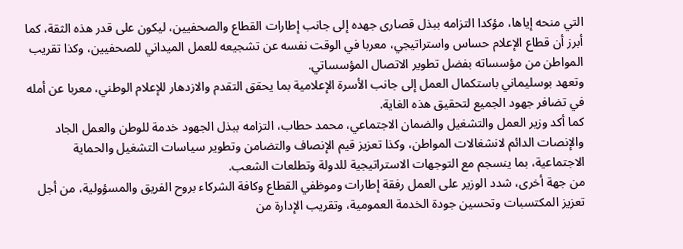التي منحه إياها، مؤكدا التزامه ببذل قصارى جهده إلى جانب إطارات القطاع والصحفيين، ليكون على قدر هذه الثقة، كما أبرز أن قطاع الإعلام حساس واستراتيجي، معربا في الوقت نفسه عن تشجيعه للعمل الميداني للصحفيين، وكذا تقريب المواطن من مؤسساته بفضل تطوير الاتصال المؤسساتي.
وتعهد بوسليماني باستكمال العمل إلى جانب الأسرة الإعلامية بما يحقق التقدم والازدهار للإعلام الوطني، معربا عن أمله في تضافر جهود الجميع لتحقيق هذه الغاية.
كما أكد وزير العمل والتشغيل والضمان الاجتماعي، محمد حطاب، التزامه ببذل الجهود خدمة للوطن والعمل الجاد والإنصات الدائم لانشغالات المواطن، وكذا تعزيز قيم الإنصاف والتضامن وتطوير سياسات التشغيل والحماية الاجتماعية، بما ينسجم مع التوجهات الاستراتيجية للدولة وتطلعات الشعب.
من جهة أخرى، شدد الوزير على العمل رفقة إطارات وموظفي القطاع وكافة الشركاء بروح الفريق والمسؤولية، من أجل تعزيز المكتسبات وتحسين جودة الخدمة العمومية، وتقريب الإدارة من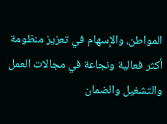المواطن، والإسهام في تعزيز منظومة أكثر فعالية ونجاعة في مجالات العمل والتشغيل والضمان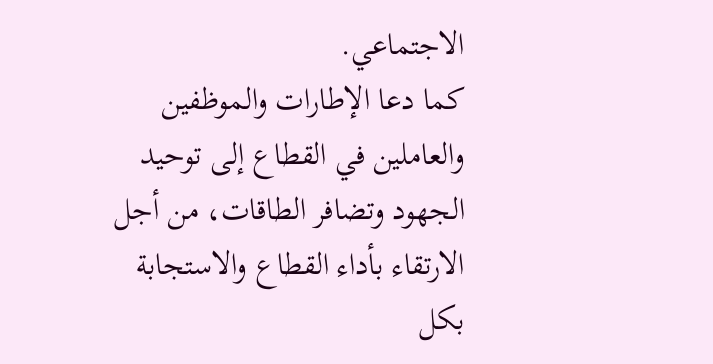الاجتماعي.
كما دعا الإطارات والموظفين والعاملين في القطاع إلى توحيد الجهود وتضافر الطاقات، من أجل الارتقاء بأداء القطاع والاستجابة بكل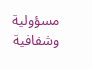مسؤولية وشفافية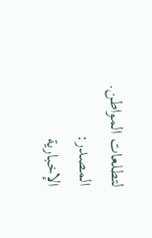لتطلعات المواطن.
المصدر:
الإخبارية